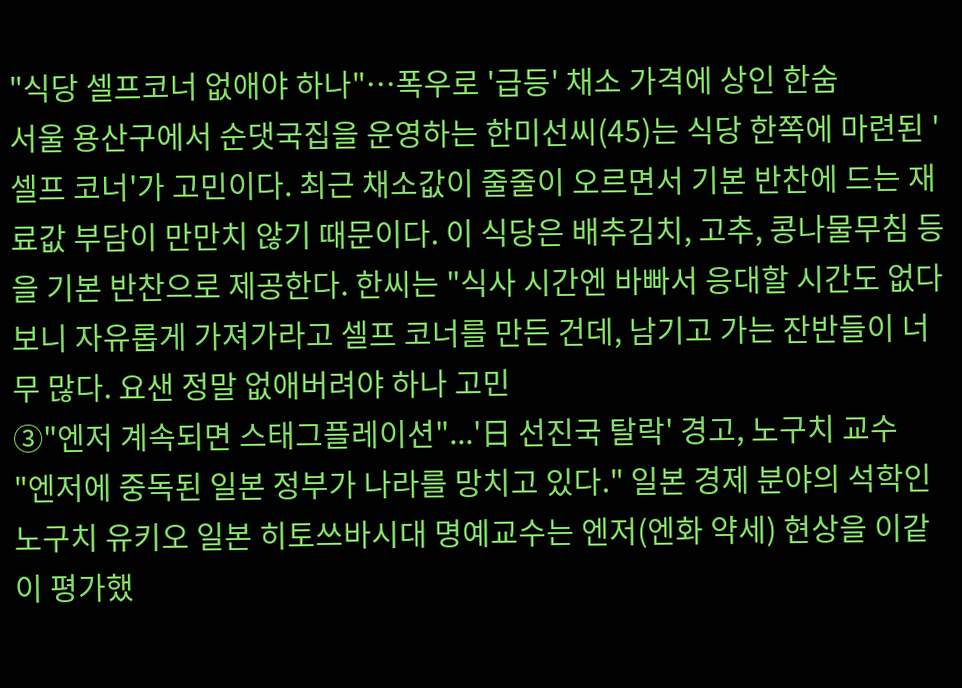"식당 셀프코너 없애야 하나"…폭우로 '급등' 채소 가격에 상인 한숨
서울 용산구에서 순댓국집을 운영하는 한미선씨(45)는 식당 한쪽에 마련된 '셀프 코너'가 고민이다. 최근 채소값이 줄줄이 오르면서 기본 반찬에 드는 재료값 부담이 만만치 않기 때문이다. 이 식당은 배추김치, 고추, 콩나물무침 등을 기본 반찬으로 제공한다. 한씨는 "식사 시간엔 바빠서 응대할 시간도 없다 보니 자유롭게 가져가라고 셀프 코너를 만든 건데, 남기고 가는 잔반들이 너무 많다. 요샌 정말 없애버려야 하나 고민
③"엔저 계속되면 스태그플레이션"...'日 선진국 탈락' 경고, 노구치 교수
"엔저에 중독된 일본 정부가 나라를 망치고 있다." 일본 경제 분야의 석학인 노구치 유키오 일본 히토쓰바시대 명예교수는 엔저(엔화 약세) 현상을 이같이 평가했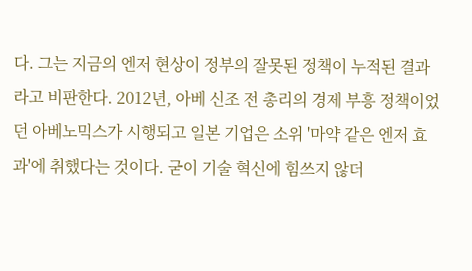다. 그는 지금의 엔저 현상이 정부의 잘못된 정책이 누적된 결과라고 비판한다. 2012년, 아베 신조 전 총리의 경제 부흥 정책이었던 아베노믹스가 시행되고 일본 기업은 소위 '마약 같은 엔저 효과'에 취했다는 것이다. 굳이 기술 혁신에 힘쓰지 않더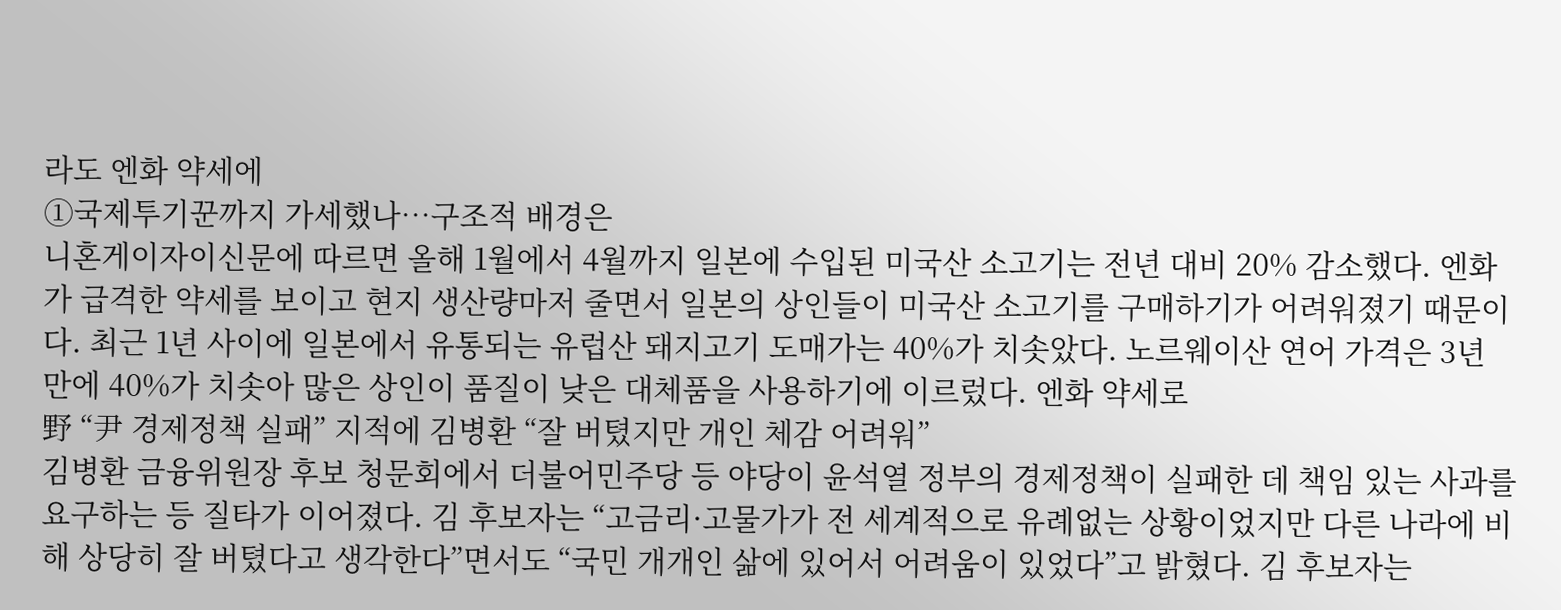라도 엔화 약세에
①국제투기꾼까지 가세했나…구조적 배경은
니혼게이자이신문에 따르면 올해 1월에서 4월까지 일본에 수입된 미국산 소고기는 전년 대비 20% 감소했다. 엔화가 급격한 약세를 보이고 현지 생산량마저 줄면서 일본의 상인들이 미국산 소고기를 구매하기가 어려워졌기 때문이다. 최근 1년 사이에 일본에서 유통되는 유럽산 돼지고기 도매가는 40%가 치솟았다. 노르웨이산 연어 가격은 3년 만에 40%가 치솟아 많은 상인이 품질이 낮은 대체품을 사용하기에 이르렀다. 엔화 약세로
野 “尹 경제정책 실패” 지적에 김병환 “잘 버텼지만 개인 체감 어려워”
김병환 금융위원장 후보 청문회에서 더불어민주당 등 야당이 윤석열 정부의 경제정책이 실패한 데 책임 있는 사과를 요구하는 등 질타가 이어졌다. 김 후보자는 “고금리·고물가가 전 세계적으로 유례없는 상황이었지만 다른 나라에 비해 상당히 잘 버텼다고 생각한다”면서도 “국민 개개인 삶에 있어서 어려움이 있었다”고 밝혔다. 김 후보자는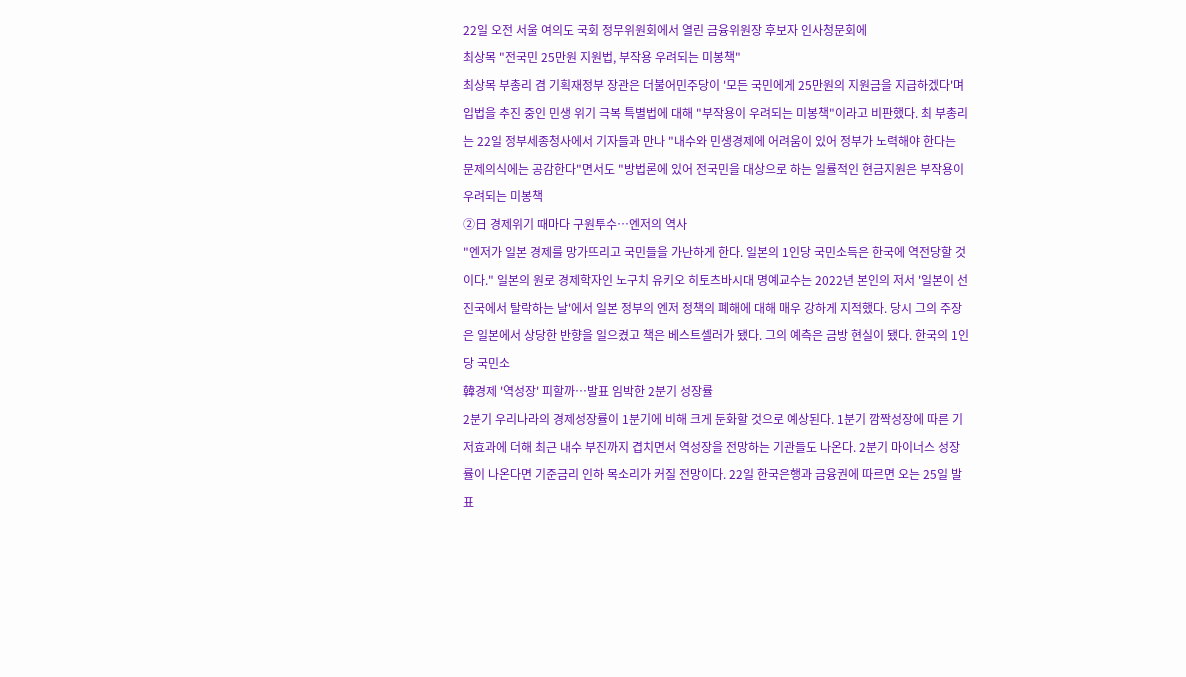22일 오전 서울 여의도 국회 정무위원회에서 열린 금융위원장 후보자 인사청문회에
최상목 "전국민 25만원 지원법, 부작용 우려되는 미봉책"
최상목 부총리 겸 기획재정부 장관은 더불어민주당이 '모든 국민에게 25만원의 지원금을 지급하겠다'며 입법을 추진 중인 민생 위기 극복 특별법에 대해 "부작용이 우려되는 미봉책"이라고 비판했다. 최 부총리는 22일 정부세종청사에서 기자들과 만나 "내수와 민생경제에 어려움이 있어 정부가 노력해야 한다는 문제의식에는 공감한다"면서도 "방법론에 있어 전국민을 대상으로 하는 일률적인 현금지원은 부작용이 우려되는 미봉책
②日 경제위기 때마다 구원투수…엔저의 역사
"엔저가 일본 경제를 망가뜨리고 국민들을 가난하게 한다. 일본의 1인당 국민소득은 한국에 역전당할 것이다." 일본의 원로 경제학자인 노구치 유키오 히토츠바시대 명예교수는 2022년 본인의 저서 '일본이 선진국에서 탈락하는 날'에서 일본 정부의 엔저 정책의 폐해에 대해 매우 강하게 지적했다. 당시 그의 주장은 일본에서 상당한 반향을 일으켰고 책은 베스트셀러가 됐다. 그의 예측은 금방 현실이 됐다. 한국의 1인당 국민소
韓경제 '역성장' 피할까…발표 임박한 2분기 성장률
2분기 우리나라의 경제성장률이 1분기에 비해 크게 둔화할 것으로 예상된다. 1분기 깜짝성장에 따른 기저효과에 더해 최근 내수 부진까지 겹치면서 역성장을 전망하는 기관들도 나온다. 2분기 마이너스 성장률이 나온다면 기준금리 인하 목소리가 커질 전망이다. 22일 한국은행과 금융권에 따르면 오는 25일 발표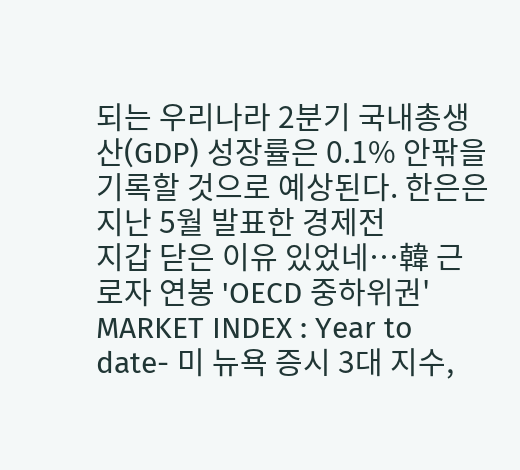되는 우리나라 2분기 국내총생산(GDP) 성장률은 0.1% 안팎을 기록할 것으로 예상된다. 한은은 지난 5월 발표한 경제전
지갑 닫은 이유 있었네…韓 근로자 연봉 'OECD 중하위권'
MARKET INDEX : Year to date- 미 뉴욕 증시 3대 지수,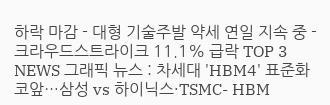하락 마감 - 대형 기술주발 약세 연일 지속 중 - 크라우드스트라이크 11.1% 급락 TOP 3 NEWS 그래픽 뉴스 : 차세대 'HBM4' 표준화 코앞…삼성 vs 하이닉스·TSMC- HBM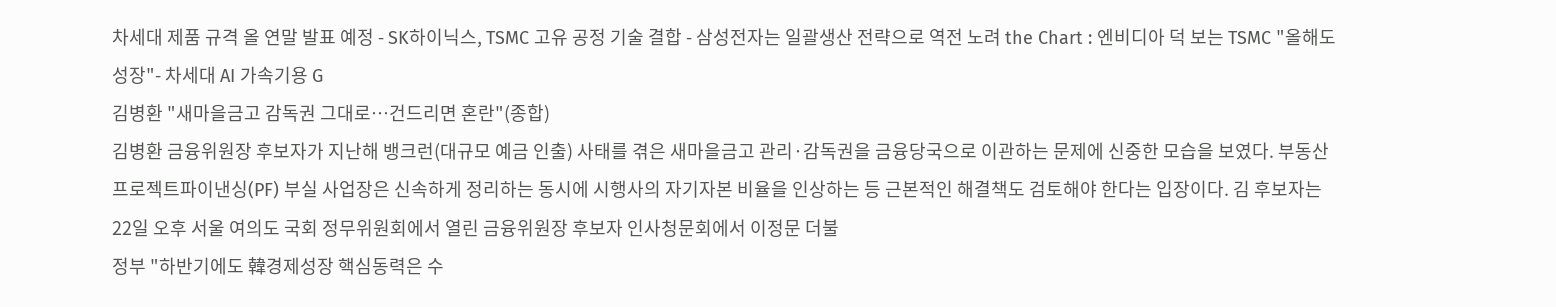차세대 제품 규격 올 연말 발표 예정 - SK하이닉스, TSMC 고유 공정 기술 결합 - 삼성전자는 일괄생산 전략으로 역전 노려 the Chart : 엔비디아 덕 보는 TSMC "올해도 성장"- 차세대 AI 가속기용 G
김병환 "새마을금고 감독권 그대로…건드리면 혼란"(종합)
김병환 금융위원장 후보자가 지난해 뱅크런(대규모 예금 인출) 사태를 겪은 새마을금고 관리·감독권을 금융당국으로 이관하는 문제에 신중한 모습을 보였다. 부동산 프로젝트파이낸싱(PF) 부실 사업장은 신속하게 정리하는 동시에 시행사의 자기자본 비율을 인상하는 등 근본적인 해결책도 검토해야 한다는 입장이다. 김 후보자는 22일 오후 서울 여의도 국회 정무위원회에서 열린 금융위원장 후보자 인사청문회에서 이정문 더불
정부 "하반기에도 韓경제성장 핵심동력은 수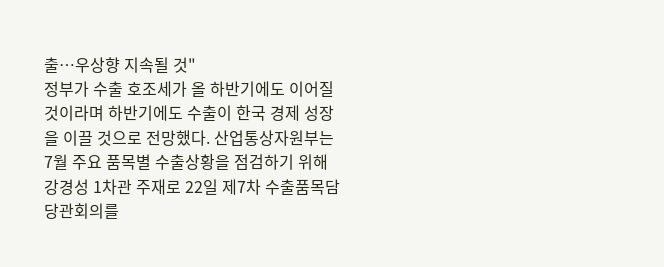출…우상향 지속될 것"
정부가 수출 호조세가 올 하반기에도 이어질 것이라며 하반기에도 수출이 한국 경제 성장을 이끌 것으로 전망했다. 산업통상자원부는 7월 주요 품목별 수출상황을 점검하기 위해 강경성 1차관 주재로 22일 제7차 수출품목담당관회의를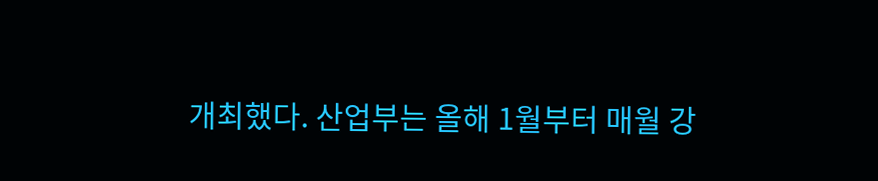개최했다. 산업부는 올해 1월부터 매월 강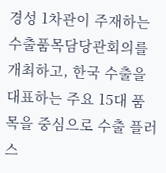경성 1차관이 주재하는 수출품목담당관회의를 개최하고, 한국 수출을 대표하는 주요 15대 품목을 중심으로 수출 플러스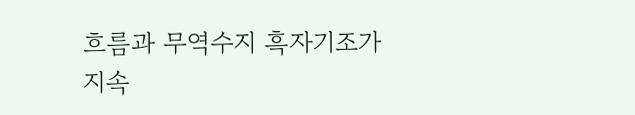흐름과 무역수지 흑자기조가 지속